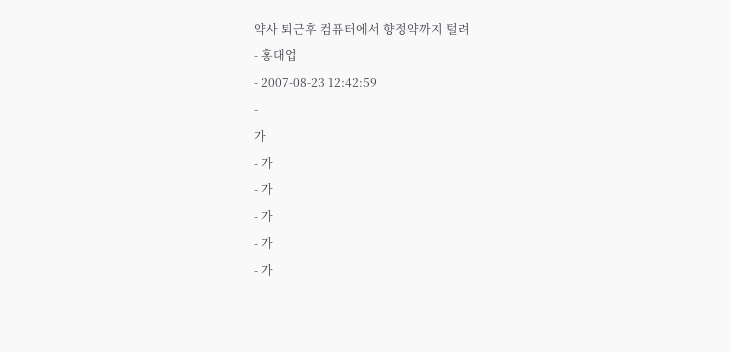약사 퇴근후 컴퓨터에서 향정약까지 털려
- 홍대업
- 2007-08-23 12:42:59
-
가
- 가
- 가
- 가
- 가
- 가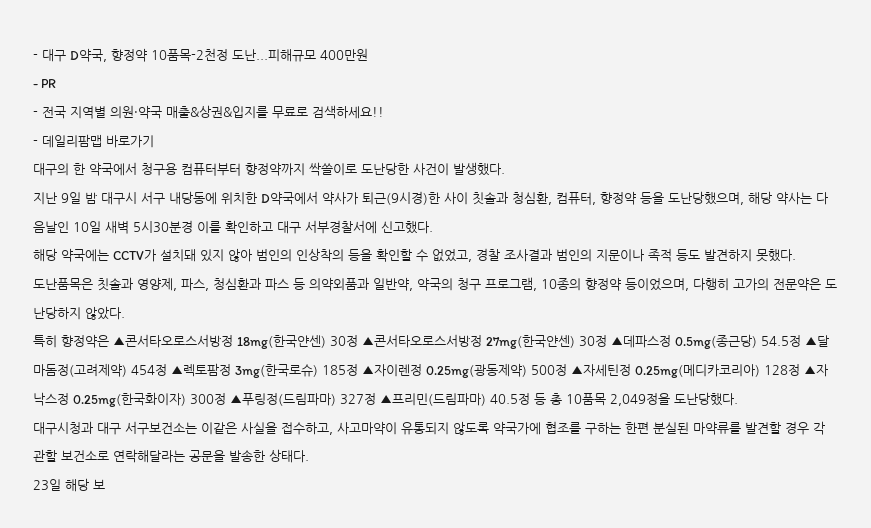- 대구 D약국, 향정약 10품목-2천정 도난...피해규모 400만원
- PR
- 전국 지역별 의원·약국 매출&상권&입지를 무료로 검색하세요!!
- 데일리팜맵 바로가기
대구의 한 약국에서 청구용 컴퓨터부터 향정약까지 싹쓸이로 도난당한 사건이 발생했다.
지난 9일 밤 대구시 서구 내당동에 위치한 D약국에서 약사가 퇴근(9시경)한 사이 칫솔과 청심환, 컴퓨터, 향정약 등을 도난당했으며, 해당 약사는 다음날인 10일 새벽 5시30분경 이를 확인하고 대구 서부경찰서에 신고했다.
해당 약국에는 CCTV가 설치돼 있지 않아 범인의 인상착의 등을 확인할 수 없었고, 경찰 조사결과 범인의 지문이나 족적 등도 발견하지 못했다.
도난품목은 칫솔과 영양제, 파스, 청심환과 파스 등 의약외품과 일반약, 약국의 청구 프로그램, 10종의 향정약 등이었으며, 다행히 고가의 전문약은 도난당하지 않았다.
특히 향정약은 ▲콘서타오로스서방정 18mg(한국얀센) 30정 ▲콘서타오로스서방정 27mg(한국얀센) 30정 ▲데파스정 0.5mg(종근당) 54.5정 ▲달마돔정(고려제약) 454정 ▲렉토팜정 3mg(한국로슈) 185정 ▲자이렌정 0.25mg(광동제약) 500정 ▲자세틴정 0.25mg(메디카코리아) 128정 ▲자낙스정 0.25mg(한국화이자) 300정 ▲푸링정(드림파마) 327정 ▲프리민(드림파마) 40.5정 등 총 10품목 2,049정을 도난당했다.
대구시청과 대구 서구보건소는 이같은 사실을 접수하고, 사고마약이 유통되지 않도록 약국가에 협조를 구하는 한편 분실된 마약류를 발견할 경우 각 관할 보건소로 연락해달라는 공문을 발송한 상태다.
23일 해당 보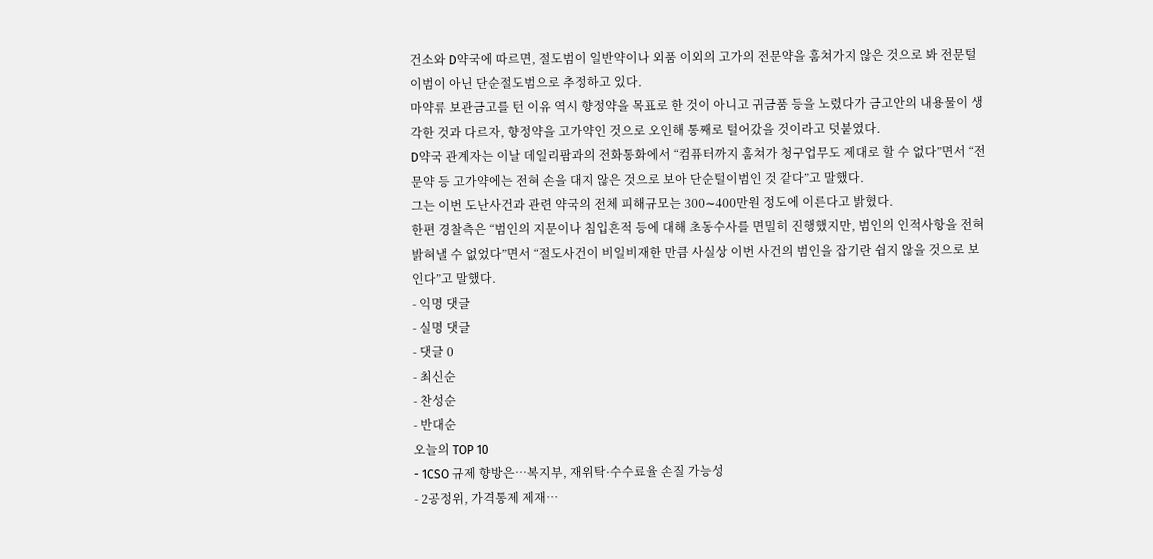건소와 D약국에 따르면, 절도범이 일반약이나 외품 이외의 고가의 전문약을 훔쳐가지 않은 것으로 봐 전문털이범이 아닌 단순절도범으로 추정하고 있다.
마약류 보관금고를 턴 이유 역시 향정약을 목표로 한 것이 아니고 귀금품 등을 노렸다가 금고안의 내용물이 생각한 것과 다르자, 향정약을 고가약인 것으로 오인해 통째로 털어갔을 것이라고 덧붙였다.
D약국 관계자는 이날 데일리팜과의 전화통화에서 “컴퓨터까지 훔쳐가 청구업무도 제대로 할 수 없다”면서 “전문약 등 고가약에는 전혀 손을 대지 않은 것으로 보아 단순털이범인 것 같다”고 말했다.
그는 이번 도난사건과 관련 약국의 전체 피해규모는 300∼400만원 정도에 이른다고 밝혔다.
한편 경찰측은 “범인의 지문이나 침입흔적 등에 대해 초동수사를 면밀히 진행했지만, 범인의 인적사항을 전혀 밝혀낼 수 없었다”면서 “절도사건이 비일비재한 만큼 사실상 이번 사건의 범인을 잡기란 쉽지 않을 것으로 보인다”고 말했다.
- 익명 댓글
- 실명 댓글
- 댓글 0
- 최신순
- 찬성순
- 반대순
오늘의 TOP 10
- 1CSO 규제 향방은…복지부, 재위탁·수수료율 손질 가능성
- 2공정위, 가격통제 제재…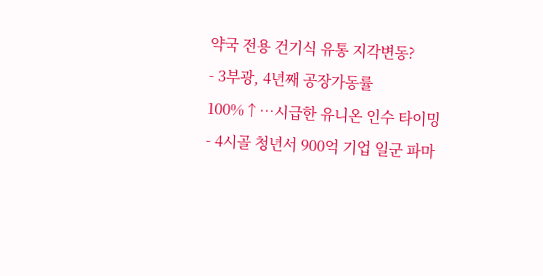약국 전용 건기식 유통 지각변동?
- 3부광, 4년째 공장가동률 100%↑…시급한 유니온 인수 타이밍
- 4시골 청년서 900억 기업 일군 파마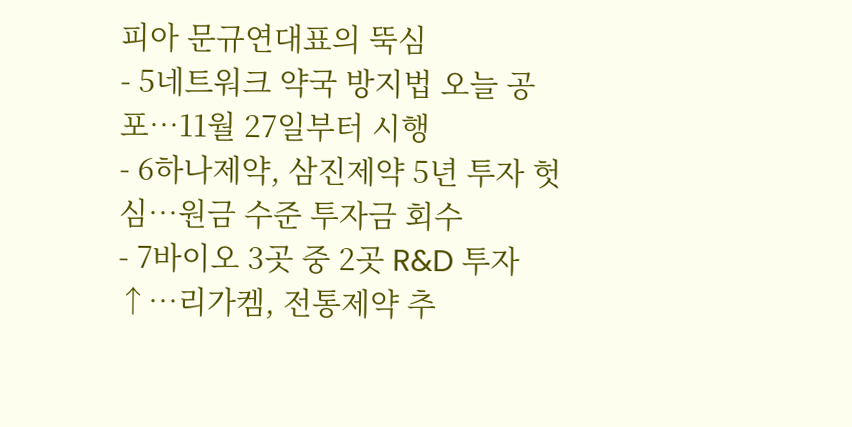피아 문규연대표의 뚝심
- 5네트워크 약국 방지법 오늘 공포…11월 27일부터 시행
- 6하나제약, 삼진제약 5년 투자 헛심…원금 수준 투자금 회수
- 7바이오 3곳 중 2곳 R&D 투자↑…리가켐, 전통제약 추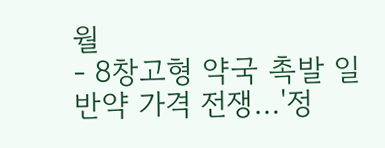월
- 8창고형 약국 촉발 일반약 가격 전쟁…'정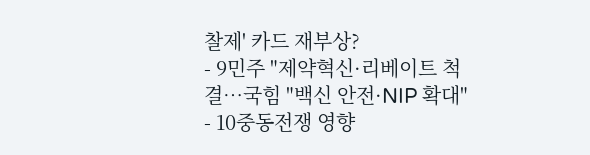찰제' 카드 재부상?
- 9민주 "제약혁신·리베이트 척결…국힘 "백신 안전·NIP 확대"
- 10중동전쟁 영향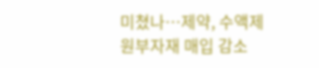미쳤나…제약, 수액제 원부자재 매입 감소